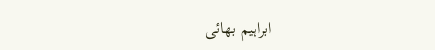ابراہیم بھائی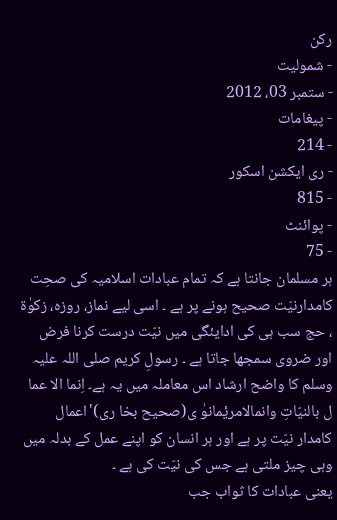رکن
- شمولیت
- ستمبر 03، 2012
- پیغامات
- 214
- ری ایکشن اسکور
- 815
- پوائنٹ
- 75
ہر مسلمان جانتا ہے کہ تمام عبادات اسلامیہ کی صحِت کامدارنیّت صحیح ہونے پر ہے ۔ اسی لیے نماز، روزہ، زکوٰۃ ، حج سب ہی کی ادایئگی میں نیّت درست کرنا فرض اور ضروی سمجھا جاتا ہے ۔ رسولِ کریم صلی اللہ علیہ وسلم کا واضح ارشاد اس معاملہ میں یہ ہے۔ اِنما الا عما ل بالنیّاتِ وانمالامریٔمانوٰ ی(صحیح بخا ری)'اعمال کامدار نیّت پر ہے اور ہر انسان کو اپنے عمل کے بدلہ میں وہی چیز ملتی ہے جس کی نیّت کی ہے ۔
یعنی عبادات کا ثواب جب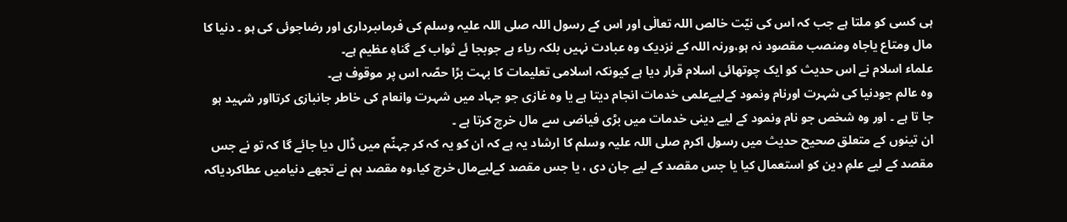ہی کسی کو ملتا ہے جب کہ اس کی نیّت خالص اللہ تعالٰی اور اس کے رسول اللہ صلی اللہ علیہ وسلم کی فرماںبرداری اور رضاجوئی کی ہو ۔ دنیا کا مال ومتاع یاجاہ ومنصب مقصود نہ ہو،ورنہ اللہ کے نزدیک وہ عبادت نہیں بلکہ ریاء ہے جوبجا ئے ثواب کے گناہِ عظیم ہے۔
علماء اسلام نے اس حدیث کو ایک چوتھائی اسلام قرار دیا ہے کیونکہ اسلامی تعلیمات کا بہت بڑا حصّہ اس پر موقوف ہے۔
وہ عالم جودنیا کی شہرت اورنام ونمود کےلیےعلمی خدمات انجام دیتا ہے یا وہ غازی جو جہاد میں شہرت وانعام کی خاطر جانبازی کرتااور شہید ہو جا تا ہے ۔ اور وہ شخص جو نام ونمود کے لیے دینی خدمات میں بڑی فیاضی سے مال خرچ کرتا ہے ۔
ان تینوں کے متعلق صحیح حدیث میں رسول اکرم صلی اللہ علیہ وسلم کا ارشاد یہ ہے کہ ان کو یہ کہ کر جہنّم میں ڈال دیا جائے گا کہ تو نے جس مقصد کے لیے علمِ دین کو استعمال کیا یا جس مقصد کے لیے جان دی ، یا جس مقصد کےلیےمال خرچ کیا،وہ مقصد ہم نے تجھے دنیامیں عطاکردیاکہ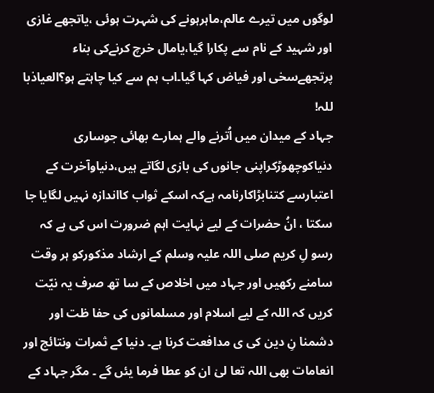لوگوں میں تیرے عالم،ماہرہونے کی شہرت ہوئی ،یاتجھے غازی اور شہید کے نام سے پکارا گیا،یامال خرچ کرنےکی بناء پرتجھےسخی اور فیاض کہا گیا۔اب ہم سے کیا چاہتے ہو؟العیاذبا للہ!
جہاد کے میدان میں اُترنے والے ہمارے بھائی جوساری دنیاکوچھوڑکراپنی جانوں کی بازی لگاتے ہیں،دنیاوآخرت کے اعتبارسے کتنابڑاکارنامہ ہےکہ اسکے ثواب کااندازہ نہیں لگایا جا سکتا ، انُ حضرات کے لیے نہایت اہم ضرورت اس کی ہے کہ رسو لِ کریم صلی اللہ علیہ وسلم کے ارشاد مذکورکو ہر وقت سامنے رکھیں اور جہاد میں اخلاص کے سا تھ صرف یہ نیّت کریں کہ اللہ کے لیے اسلام اور مسلمانوں کی حفا ظت اور دشمنا نِ دین کی ی مدافعت کرنا ہے۔ دنیا کے ثمرات ونتائج اور انعامات بھی اللہ تعا لیٰ ان کو عطا فرما یئں گے ۔ مگر جہاد کے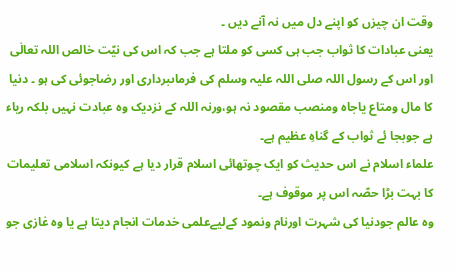وقت ان چیزں کو اپنے دل میں نہ آنے دیں ۔
یعنی عبادات کا ثواب جب ہی کسی کو ملتا ہے جب کہ اس کی نیّت خالص اللہ تعالٰی اور اس کے رسول اللہ صلی اللہ علیہ وسلم کی فرماںبرداری اور رضاجوئی کی ہو ۔ دنیا کا مال ومتاع یاجاہ ومنصب مقصود نہ ہو،ورنہ اللہ کے نزدیک وہ عبادت نہیں بلکہ ریاء ہے جوبجا ئے ثواب کے گناہِ عظیم ہے۔
علماء اسلام نے اس حدیث کو ایک چوتھائی اسلام قرار دیا ہے کیونکہ اسلامی تعلیمات کا بہت بڑا حصّہ اس پر موقوف ہے۔
وہ عالم جودنیا کی شہرت اورنام ونمود کےلیےعلمی خدمات انجام دیتا ہے یا وہ غازی جو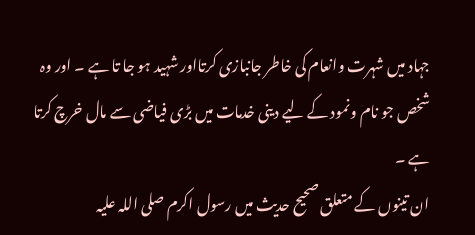جہاد میں شہرت وانعام کی خاطر جانبازی کرتااور شہید ہو جا تا ہے ۔ اور وہ شخص جو نام ونمود کے لیے دینی خدمات میں بڑی فیاضی سے مال خرچ کرتا ہے ۔
ان تینوں کے متعلق صحیح حدیث میں رسول اکرم صلی اللہ علیہ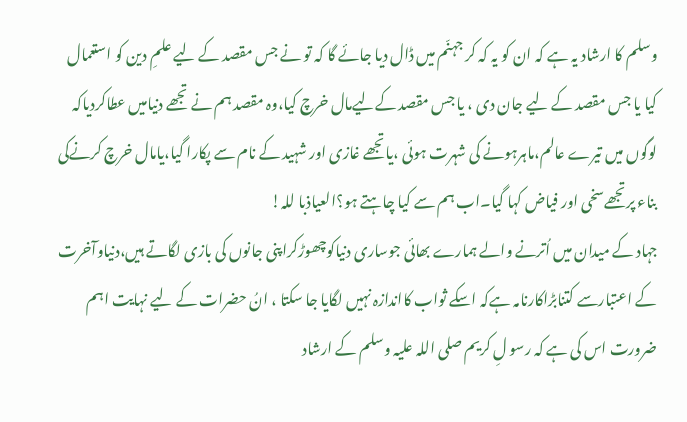وسلم کا ارشاد یہ ہے کہ ان کو یہ کہ کر جہنّم میں ڈال دیا جائے گا کہ تو نے جس مقصد کے لیے علمِ دین کو استعمال کیا یا جس مقصد کے لیے جان دی ، یا جس مقصد کےلیےمال خرچ کیا،وہ مقصد ہم نے تجھے دنیامیں عطاکردیاکہ لوگوں میں تیرے عالم،ماہرہونے کی شہرت ہوئی ،یاتجھے غازی اور شہید کے نام سے پکارا گیا،یامال خرچ کرنےکی بناء پرتجھےسخی اور فیاض کہا گیا۔اب ہم سے کیا چاہتے ہو؟العیاذبا للہ!
جہاد کے میدان میں اُترنے والے ہمارے بھائی جوساری دنیاکوچھوڑکراپنی جانوں کی بازی لگاتے ہیں،دنیاوآخرت کے اعتبارسے کتنابڑاکارنامہ ہےکہ اسکے ثواب کااندازہ نہیں لگایا جا سکتا ، انُ حضرات کے لیے نہایت اہم ضرورت اس کی ہے کہ رسو لِ کریم صلی اللہ علیہ وسلم کے ارشاد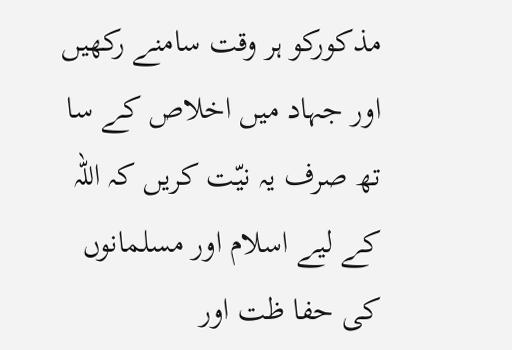مذکورکو ہر وقت سامنے رکھیں اور جہاد میں اخلاص کے سا تھ صرف یہ نیّت کریں کہ اللہ کے لیے اسلام اور مسلمانوں کی حفا ظت اور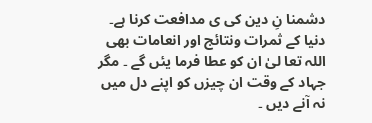دشمنا نِ دین کی ی مدافعت کرنا ہے۔ دنیا کے ثمرات ونتائج اور انعامات بھی اللہ تعا لیٰ ان کو عطا فرما یئں گے ۔ مگر جہاد کے وقت ان چیزں کو اپنے دل میں نہ آنے دیں ۔